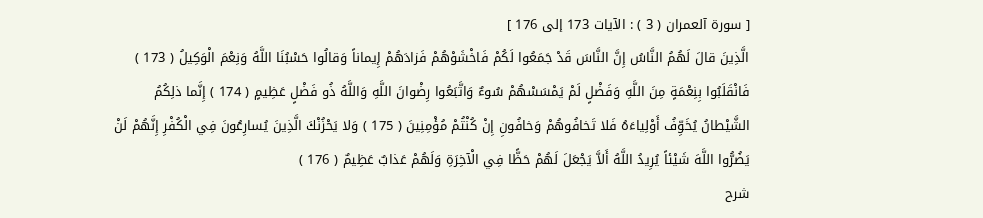[ سورة آلعمران ( 3 ) : الآيات 173 إلى 176 ]
الَّذِينَ قالَ لَهُمُ النَّاسُ إِنَّ النَّاسَ قَدْ جَمَعُوا لَكُمْ فَاخْشَوْهُمْ فَزادَهُمْ إِيماناً وَقالُوا حَسْبُنَا اللَّهُ وَنِعْمَ الْوَكِيلُ ( 173 ) فَانْقَلَبُوا بِنِعْمَةٍ مِنَ اللَّهِ وَفَضْلٍ لَمْ يَمْسَسْهُمْ سُوءٌ وَاتَّبَعُوا رِضْوانَ اللَّهِ وَاللَّهُ ذُو فَضْلٍ عَظِيمٍ ( 174 ) إِنَّما ذلِكُمُ الشَّيْطانُ يُخَوِّفُ أَوْلِياءَهُ فَلا تَخافُوهُمْ وَخافُونِ إِنْ كُنْتُمْ مُؤْمِنِينَ ( 175 ) وَلا يَحْزُنْكَ الَّذِينَ يُسارِعُونَ فِي الْكُفْرِ إِنَّهُمْ لَنْ يَضُرُّوا اللَّهَ شَيْئاً يُرِيدُ اللَّهُ أَلاَّ يَجْعَلَ لَهُمْ حَظًّا فِي الْآخِرَةِ وَلَهُمْ عَذابٌ عَظِيمٌ ( 176 )
شرح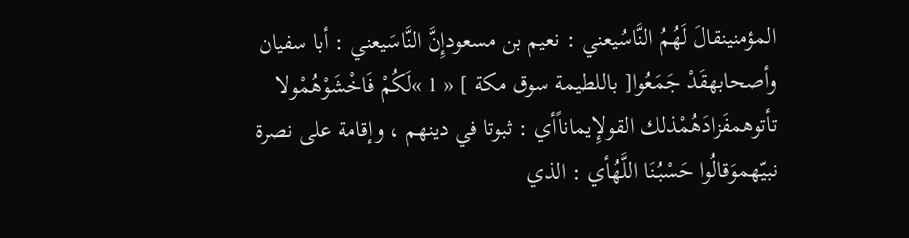المؤمنينقالَ لَهُمُ النَّاسُيعني : نعيم بن مسعودإِنَّ النَّاسَيعني : أبا سفيان وأصحابهقَدْ جَمَعُوا[ باللطيمة سوق مكة ] « 1 »لَكُمْ فَاخْشَوْهُمْولا تأتوهمفَزادَهُمْذلك القولإِيماناًأي : ثبوتا في دينهم ، وإقامة على نصرة نبيّهموَقالُوا حَسْبُنَا اللَّهُأي : الذي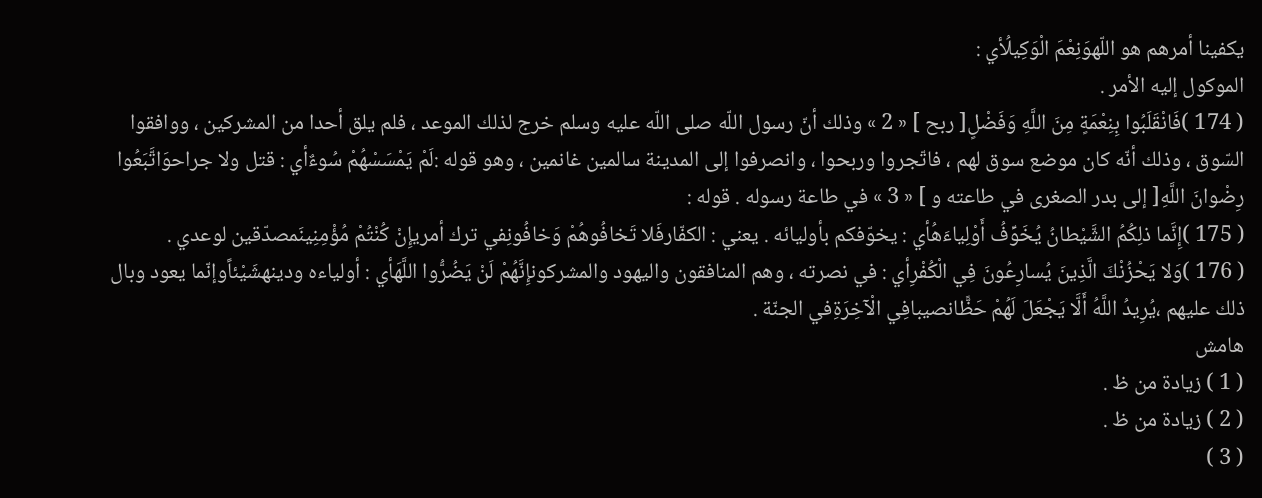يكفينا أمرهم هو اللّهوَنِعْمَ الْوَكِيلُأي :
الموكول إليه الأمر .
( 174 )فَانْقَلَبُوا بِنِعْمَةٍ مِنَ اللَّهِ وَفَضْلٍ[ ربح ] « 2 » وذلك أنّ رسول اللّه صلى اللّه عليه وسلم خرج لذلك الموعد ، فلم يلق أحدا من المشركين ، ووافقوا السّوق ، وذلك أنّه كان موضع سوق لهم ، فاتّجروا وربحوا ، وانصرفوا إلى المدينة سالمين غانمين ، وهو قوله :لَمْ يَمْسَسْهُمْ سُوءٌأي : قتل ولا جراحوَاتَّبَعُوا رِضْوانَ اللَّهِ[ إلى بدر الصغرى في طاعته و ] « 3 » في طاعة رسوله . قوله :
( 175 )إِنَّما ذلِكُمُ الشَّيْطانُ يُخَوِّفُ أَوْلِياءَهُأي : يخوّفكم بأوليائه . يعني : الكفّارفَلا تَخافُوهُمْ وَخافُونِفي ترك أمريإِنْ كُنْتُمْ مُؤْمِنِينَمصدّقين لوعدي .
( 176 )وَلا يَحْزُنْكَ الَّذِينَ يُسارِعُونَ فِي الْكُفْرِأي : في نصرته ، وهم المنافقون واليهود والمشركونإِنَّهُمْ لَنْ يَضُرُّوا اللَّهَأي : أولياءه ودينهشَيْئاًوإنّما يعود وبال ذلك عليهم ،يُرِيدُ اللَّهُ أَلَّا يَجْعَلَ لَهُمْ حَظًّانصيبافِي الْآخِرَةِفي الجنّة .
هامش
( 1 ) زيادة من ظ .
( 2 ) زيادة من ظ .
( 3 )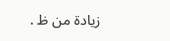زيادة من ظ .